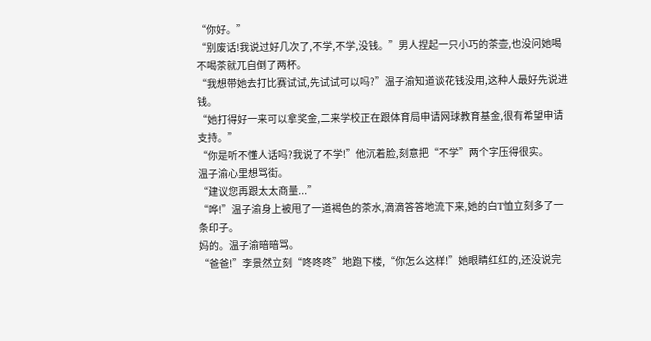“你好。”
“别废话!我说过好几次了,不学,不学,没钱。”男人捏起一只小巧的茶壶,也没问她喝不喝茶就兀自倒了两杯。
“我想带她去打比赛试试,先试试可以吗?”温子渝知道谈花钱没用,这种人最好先说进钱。
“她打得好一来可以拿奖金,二来学校正在跟体育局申请网球教育基金,很有希望申请支持。”
“你是听不懂人话吗?我说了不学!”他沉着脸,刻意把“不学”两个字压得很实。
温子渝心里想骂街。
“建议您再跟太太商量...”
“哗!”温子渝身上被甩了一道褐色的茶水,滴滴答答地流下来,她的白T恤立刻多了一条印子。
妈的。温子渝暗暗骂。
“爸爸!”李景然立刻“咚咚咚”地跑下楼,“你怎么这样!”她眼睛红红的,还没说完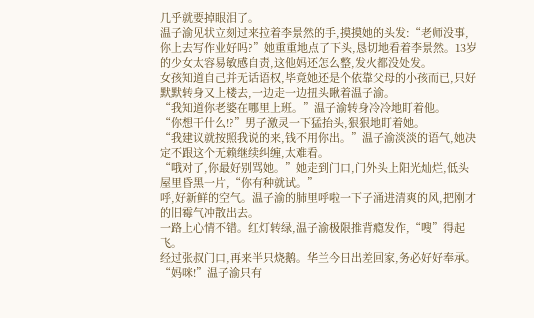几乎就要掉眼泪了。
温子渝见状立刻过来拉着李景然的手,摸摸她的头发:“老师没事,你上去写作业好吗?”她重重地点了下头,恳切地看着李景然。13岁的少女太容易敏感自责,这他妈还怎么整,发火都没处发。
女孩知道自己并无话语权,毕竟她还是个依靠父母的小孩而已,只好默默转身又上楼去,一边走一边扭头瞅着温子渝。
“我知道你老婆在哪里上班。”温子渝转身冷冷地盯着他。
“你想干什么!?”男子激灵一下猛抬头,狠狠地盯着她。
“我建议就按照我说的来,钱不用你出。”温子渝淡淡的语气,她决定不跟这个无赖继续纠缠,太难看。
“哦对了,你最好别骂她。”她走到门口,门外头上阳光灿烂,低头屋里昏黑一片,“你有种就试。”
呼,好新鲜的空气。温子渝的肺里呼啦一下子涌进清爽的风,把刚才的旧霉气冲散出去。
一路上心情不错。红灯转绿,温子渝极限推背瘾发作,“嗖”得起飞。
经过张叔门口,再来半只烧鹅。华兰今日出差回家,务必好好奉承。
“妈咪!”温子渝只有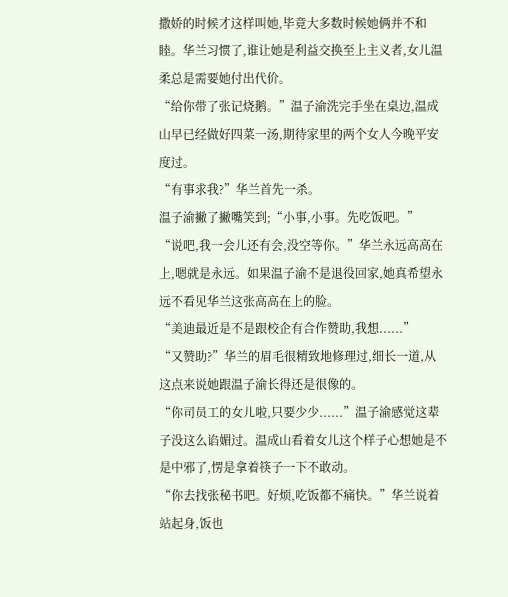撒娇的时候才这样叫她,毕竟大多数时候她俩并不和睦。华兰习惯了,谁让她是利益交换至上主义者,女儿温柔总是需要她付出代价。
“给你带了张记烧鹅。”温子渝洗完手坐在桌边,温成山早已经做好四菜一汤,期待家里的两个女人今晚平安度过。
“有事求我?”华兰首先一杀。
温子渝撇了撇嘴笑到;“小事,小事。先吃饭吧。”
“说吧,我一会儿还有会,没空等你。”华兰永远高高在上,嗯就是永远。如果温子渝不是退役回家,她真希望永远不看见华兰这张高高在上的脸。
“美迪最近是不是跟校企有合作赞助,我想......”
“又赞助?”华兰的眉毛很精致地修理过,细长一道,从这点来说她跟温子渝长得还是很像的。
“你司员工的女儿啦,只要少少......”温子渝感觉这辈子没这么谄媚过。温成山看着女儿这个样子心想她是不是中邪了,愣是拿着筷子一下不敢动。
“你去找张秘书吧。好烦,吃饭都不痛快。”华兰说着站起身,饭也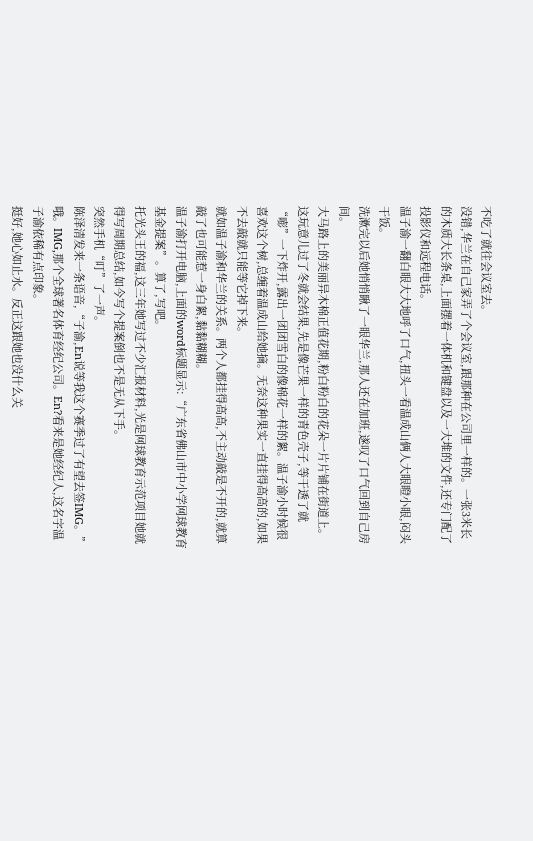不吃了就往会议室去。
没错,华兰在自己家弄了个会议室,跟那种在公司里一样的。一张3米长的木质大长条桌,上面摆着一体机和键盘以及一大堆的文件,还专门配了投影仪和远程电话。
温子渝一翻白眼大大地呼了口气,扭头一看温成山俩人大眼瞪小眼,闷头干饭。
洗漱完以后她悄悄瞅了一眼华兰,那人还在加班,遂叹了口气回到自己房间。
大马路上的美丽异木棉正值花期,粉白粉白的花朵一片片铺在街道上。这玩意儿过了冬就会结果,先是像芒果一样的青色壳子,等干透了就“嘭”一下炸开,露出一团团雪白的像棉花一样的絮。温子渝小时候很喜欢这个树,总缠着温成山给她摘。无奈这种果实一直挂得高高的,如果不去敲就只能等它掉下来。
就如温子渝和华兰的关系。两个人都挂得高高,不主动敲是不开的,就算敲了也可能惹一身白絮,黏黏糊糊。
温子渝打开电脑,上面的word标题显示:“广东省佛山市中小学网球教育基金提案”。算了,写吧。
托光头王的福,这三年她写过不少汇报材料,光是网球教育示范项目她就得写周期总结,如今写个提案倒也不是无从下手。
突然手机“叮”了一声。
陈泽清发来一条语音,“子渝,En说等我这个赛季过了有望去签IMG。”
哦。IMG,那个全球著名体育经纪公司。En?看来是她经纪人,这名字温子渝依稀有点印象。
挺好,她心如止水。反正这跟她也没什么关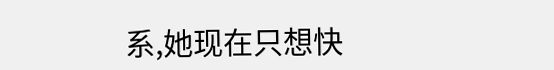系,她现在只想快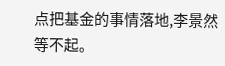点把基金的事情落地,李景然等不起。